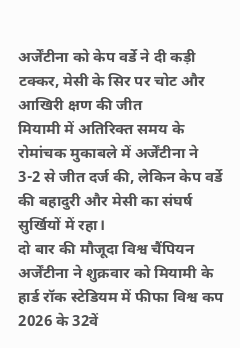अर्जेंटीना को केप वर्डे ने दी कड़ी टक्कर, मेसी के सिर पर चोट और आखिरी क्षण की जीत
मियामी में अतिरिक्त समय के रोमांचक मुकाबले में अर्जेंटीना ने 3-2 से जीत दर्ज की, लेकिन केप वर्डे की बहादुरी और मेसी का संघर्ष सुर्खियों में रहा।
दो बार की मौजूदा विश्व चैंपियन अर्जेंटीना ने शुक्रवार को मियामी के हार्ड रॉक स्टेडियम में फीफा विश्व कप 2026 के 32वें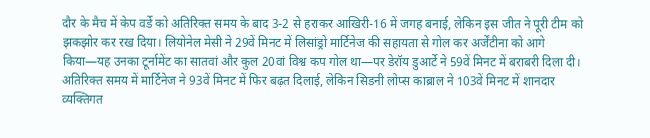दौर के मैच में केप वर्डे को अतिरिक्त समय के बाद 3-2 से हराकर आखिरी-16 में जगह बनाई, लेकिन इस जीत ने पूरी टीम को झकझोर कर रख दिया। लियोनेल मेसी ने 29वें मिनट में लिसांड्रो मार्टिनेज की सहायता से गोल कर अर्जेंटीना को आगे किया—यह उनका टूर्नामेंट का सातवां और कुल 20वां विश्व कप गोल था—पर डेरॉय डुआर्टे ने 59वें मिनट में बराबरी दिला दी। अतिरिक्त समय में मार्टिनेज ने 93वें मिनट में फिर बढ़त दिलाई, लेकिन सिडनी लोप्स काब्राल ने 103वें मिनट में शानदार व्यक्तिगत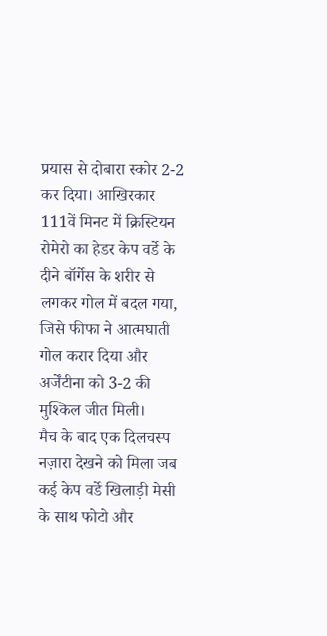प्रयास से दोबारा स्कोर 2-2 कर दिया। आखिरकार 111वें मिनट में क्रिस्टियन रोमेरो का हेडर केप वर्डे के दीने बॉर्गेस के शरीर से लगकर गोल में बदल गया, जिसे फीफा ने आत्मघाती गोल करार दिया और अर्जेंटीना को 3-2 की मुश्किल जीत मिली।
मैच के बाद एक दिलचस्प नज़ारा देखने को मिला जब कई केप वर्डे खिलाड़ी मेसी के साथ फोटो और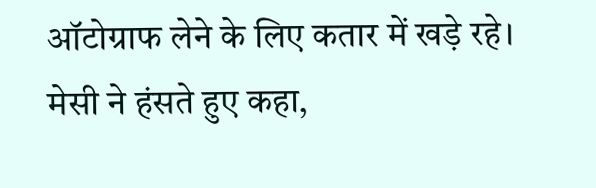ऑटोग्राफ लेने के लिए कतार में खड़े रहे। मेसी ने हंसते हुए कहा,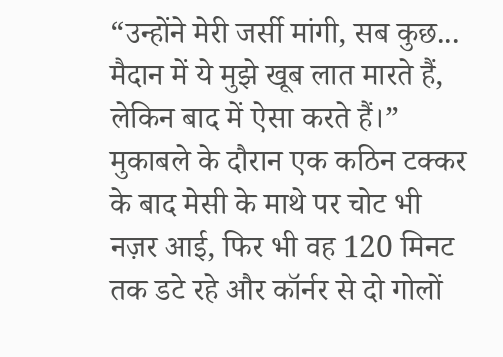“उन्होंने मेरी जर्सी मांगी, सब कुछ... मैदान में ये मुझे खूब लात मारते हैं, लेकिन बाद में ऐसा करते हैं।” मुकाबले के दौरान एक कठिन टक्कर के बाद मेसी के माथे पर चोट भी नज़र आई, फिर भी वह 120 मिनट तक डटे रहे और कॉर्नर से दो गोलों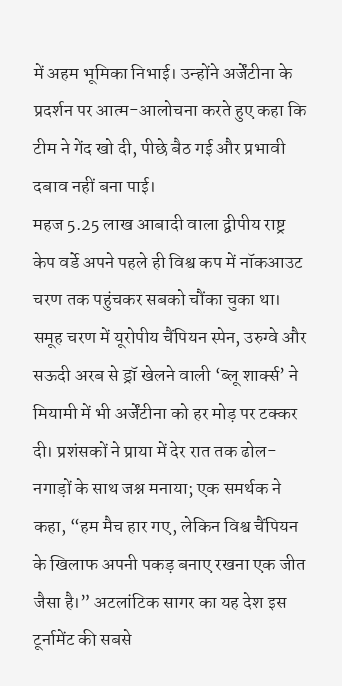में अहम भूमिका निभाई। उन्होंने अर्जेंटीना के प्रदर्शन पर आत्म-आलोचना करते हुए कहा कि टीम ने गेंद खो दी, पीछे बैठ गई और प्रभावी दबाव नहीं बना पाई।
महज 5.25 लाख आबादी वाला द्वीपीय राष्ट्र केप वर्डे अपने पहले ही विश्व कप में नॉकआउट चरण तक पहुंचकर सबको चौंका चुका था। समूह चरण में यूरोपीय चैंपियन स्पेन, उरुग्वे और सऊदी अरब से ड्रॉ खेलने वाली ‘ब्लू शार्क्स’ ने मियामी में भी अर्जेंटीना को हर मोड़ पर टक्कर दी। प्रशंसकों ने प्राया में देर रात तक ढोल-नगाड़ों के साथ जश्न मनाया; एक समर्थक ने कहा, “हम मैच हार गए, लेकिन विश्व चैंपियन के खिलाफ अपनी पकड़ बनाए रखना एक जीत जैसा है।” अटलांटिक सागर का यह देश इस टूर्नामेंट की सबसे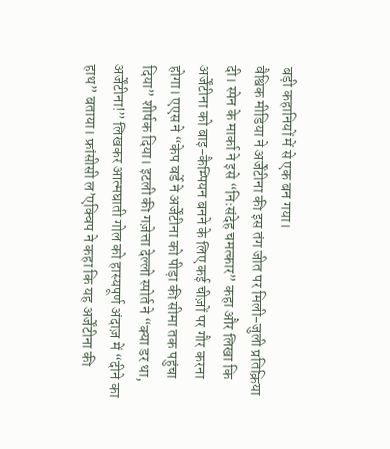बड़ी कहानियों में से एक बन गया।
वैश्विक मीडिया ने अर्जेंटीना की इस तंग जीत पर मिली-जुली प्रतिक्रिया दी। स्पेन के मार्का ने इसे “निःसंदेह चमत्कार” कहा और लिखा कि अर्जेंटीना को बाइ-कैम्पियन बनने के लिए कई चीज़ों पर गौर करना होगा। एएस ने “केप वर्डे ने अर्जेंटीना को पीड़ा की सीमा तक पहुंचा दिया” शीर्षक दिया। इटली की गज़ेत्ता देल्लो स्पोर्त ने “क्या डर था, अर्जेंटीना!” लिखकर आत्मघाती गोल को हास्यपूर्ण अंदाज़ में “दीने का हाथ” बताया। फ्रांसीसी ल’एक्विप ने कहा कि यह अर्जेंटीना की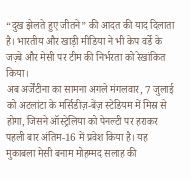“दुख झेलते हुए जीतने” की आदत की याद दिलाता है। भारतीय और खाड़ी मीडिया ने भी केप वर्डे के जज़्बे और मेसी पर टीम की निर्भरता को रेखांकित किया।
अब अर्जेंटीना का सामना अगले मंगलवार, 7 जुलाई को अटलांटा के मर्सिडीज़-बेंज़ स्टेडियम में मिस्र से होगा, जिसने ऑस्ट्रेलिया को पेनल्टी पर हराकर पहली बार अंतिम-16 में प्रवेश किया है। यह मुकाबला मेसी बनाम मोहम्मद सलाह की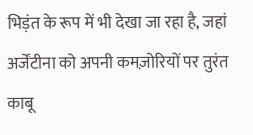भिड़ंत के रूप में भी देखा जा रहा है, जहां अर्जेंटीना को अपनी कमज़ोरियों पर तुरंत काबू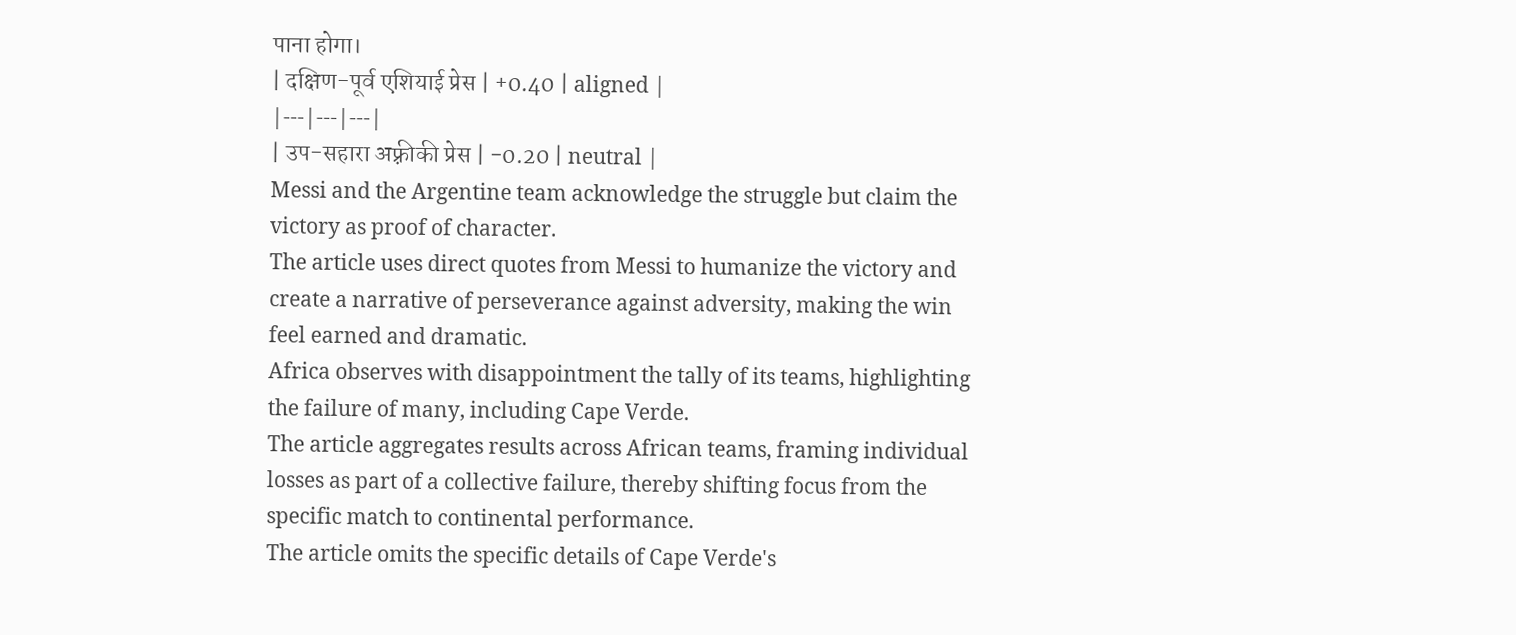पाना होगा।
| दक्षिण-पूर्व एशियाई प्रेस | +0.40 | aligned |
|---|---|---|
| उप-सहारा अफ़्रीकी प्रेस | −0.20 | neutral |
Messi and the Argentine team acknowledge the struggle but claim the victory as proof of character.
The article uses direct quotes from Messi to humanize the victory and create a narrative of perseverance against adversity, making the win feel earned and dramatic.
Africa observes with disappointment the tally of its teams, highlighting the failure of many, including Cape Verde.
The article aggregates results across African teams, framing individual losses as part of a collective failure, thereby shifting focus from the specific match to continental performance.
The article omits the specific details of Cape Verde's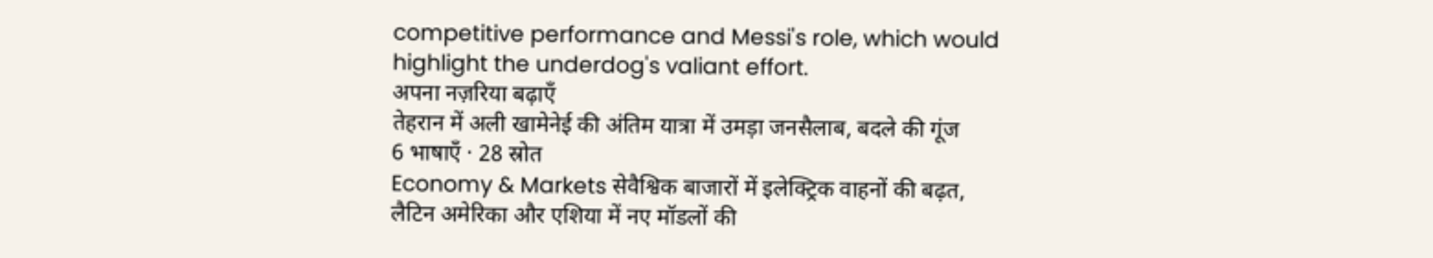competitive performance and Messi's role, which would highlight the underdog's valiant effort.
अपना नज़रिया बढ़ाएँ
तेहरान में अली खामेनेई की अंतिम यात्रा में उमड़ा जनसैलाब, बदले की गूंज
6 भाषाएँ · 28 स्रोत
Economy & Markets सेवैश्विक बाजारों में इलेक्ट्रिक वाहनों की बढ़त, लैटिन अमेरिका और एशिया में नए मॉडलों की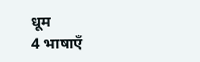धूम
4 भाषाएँ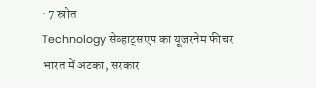· 7 स्रोत
Technology सेव्हाट्सएप का यूजरनेम फीचर भारत में अटका, सरकार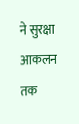ने सुरक्षा आकलन तक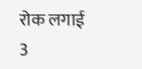रोक लगाई
3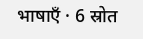भाषाएँ · 6 स्रोत